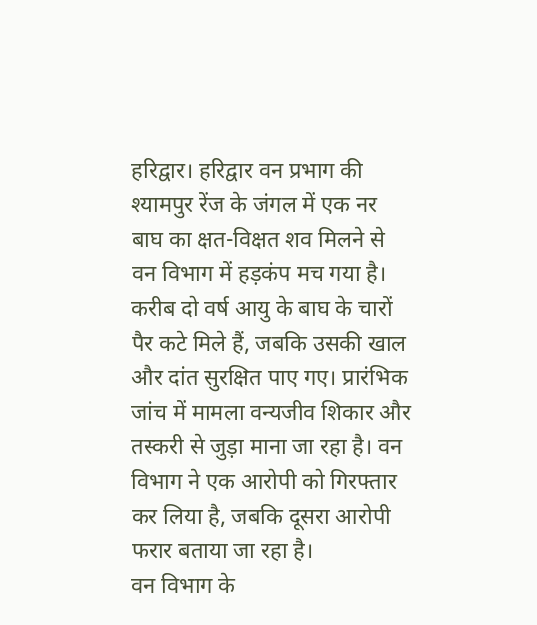हरिद्वार। हरिद्वार वन प्रभाग की श्यामपुर रेंज के जंगल में एक नर बाघ का क्षत-विक्षत शव मिलने से वन विभाग में हड़कंप मच गया है। करीब दो वर्ष आयु के बाघ के चारों पैर कटे मिले हैं, जबकि उसकी खाल और दांत सुरक्षित पाए गए। प्रारंभिक जांच में मामला वन्यजीव शिकार और तस्करी से जुड़ा माना जा रहा है। वन विभाग ने एक आरोपी को गिरफ्तार कर लिया है, जबकि दूसरा आरोपी फरार बताया जा रहा है।
वन विभाग के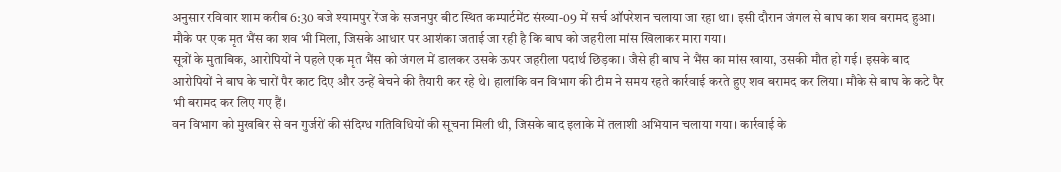अनुसार रविवार शाम करीब 6:30 बजे श्यामपुर रेंज के सजनपुर बीट स्थित कम्पार्टमेंट संख्या-09 में सर्च ऑपरेशन चलाया जा रहा था। इसी दौरान जंगल से बाघ का शव बरामद हुआ। मौके पर एक मृत भैंस का शव भी मिला, जिसके आधार पर आशंका जताई जा रही है कि बाघ को जहरीला मांस खिलाकर मारा गया।
सूत्रों के मुताबिक, आरोपियों ने पहले एक मृत भैंस को जंगल में डालकर उसके ऊपर जहरीला पदार्थ छिड़का। जैसे ही बाघ ने भैंस का मांस खाया, उसकी मौत हो गई। इसके बाद आरोपियों ने बाघ के चारों पैर काट दिए और उन्हें बेचने की तैयारी कर रहे थे। हालांकि वन विभाग की टीम ने समय रहते कार्रवाई करते हुए शव बरामद कर लिया। मौके से बाघ के कटे पैर भी बरामद कर लिए गए हैं।
वन विभाग को मुखबिर से वन गुर्जरों की संदिग्ध गतिविधियों की सूचना मिली थी, जिसके बाद इलाके में तलाशी अभियान चलाया गया। कार्रवाई के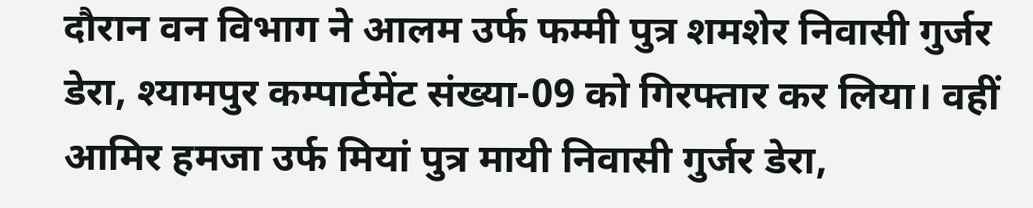दौरान वन विभाग ने आलम उर्फ फम्मी पुत्र शमशेर निवासी गुर्जर डेरा, श्यामपुर कम्पार्टमेंट संख्या-09 को गिरफ्तार कर लिया। वहीं आमिर हमजा उर्फ मियां पुत्र मायी निवासी गुर्जर डेरा,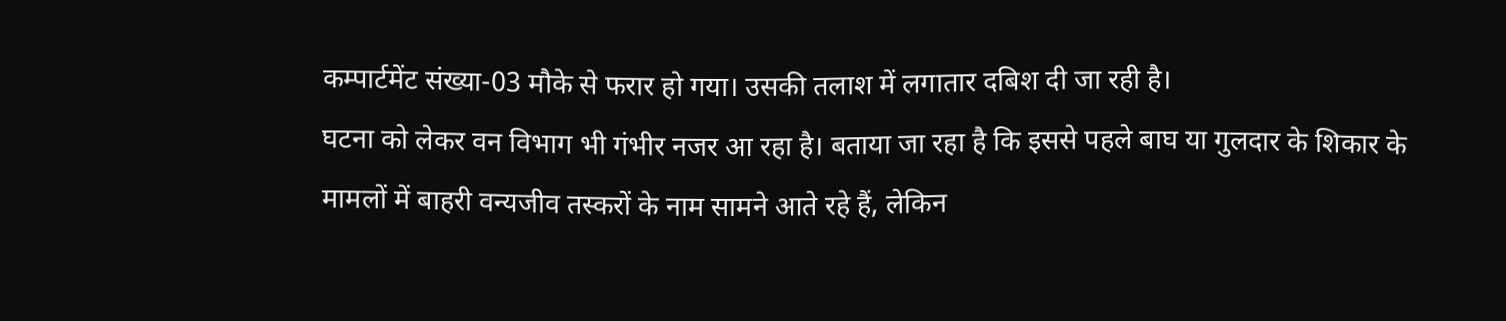कम्पार्टमेंट संख्या-03 मौके से फरार हो गया। उसकी तलाश में लगातार दबिश दी जा रही है।
घटना को लेकर वन विभाग भी गंभीर नजर आ रहा है। बताया जा रहा है कि इससे पहले बाघ या गुलदार के शिकार के मामलों में बाहरी वन्यजीव तस्करों के नाम सामने आते रहे हैं, लेकिन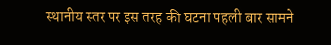स्थानीय स्तर पर इस तरह की घटना पहली बार सामने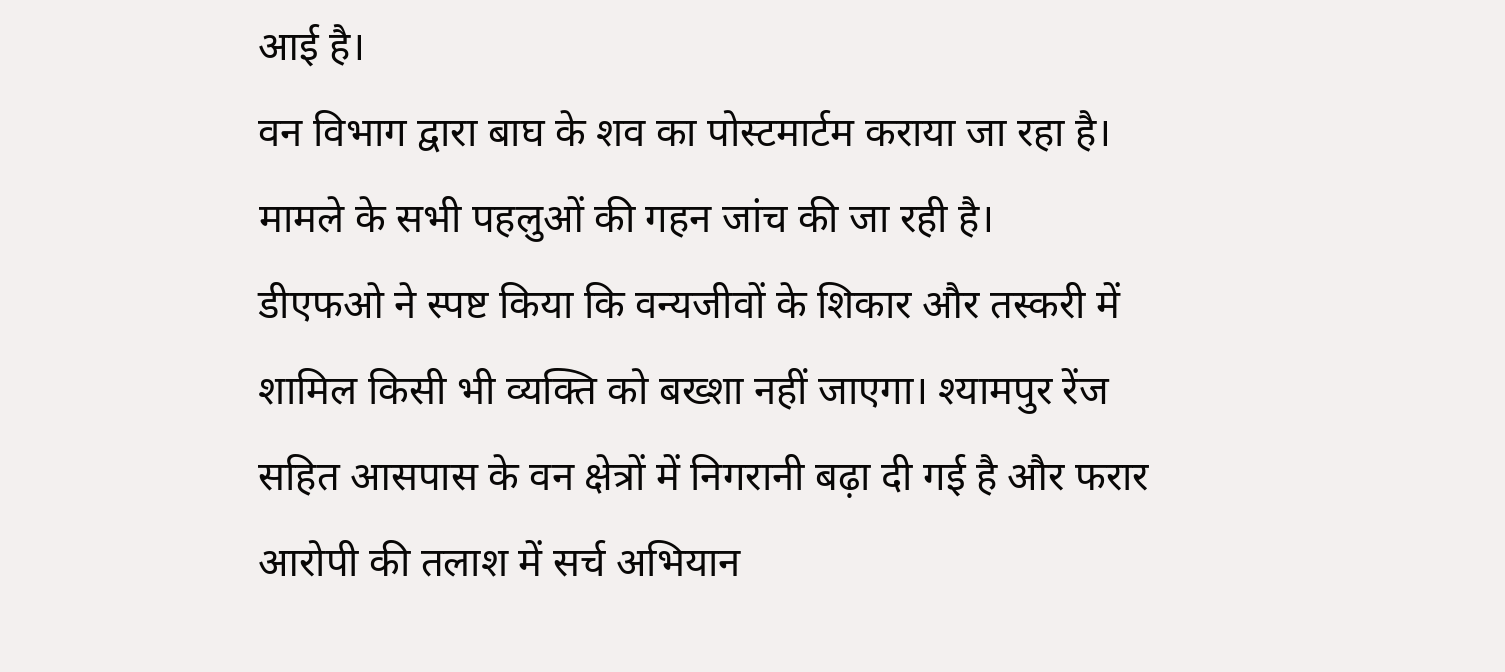आई है।
वन विभाग द्वारा बाघ के शव का पोस्टमार्टम कराया जा रहा है। मामले के सभी पहलुओं की गहन जांच की जा रही है।
डीएफओ ने स्पष्ट किया कि वन्यजीवों के शिकार और तस्करी में शामिल किसी भी व्यक्ति को बख्शा नहीं जाएगा। श्यामपुर रेंज सहित आसपास के वन क्षेत्रों में निगरानी बढ़ा दी गई है और फरार आरोपी की तलाश में सर्च अभियान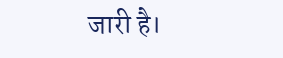जारी है।